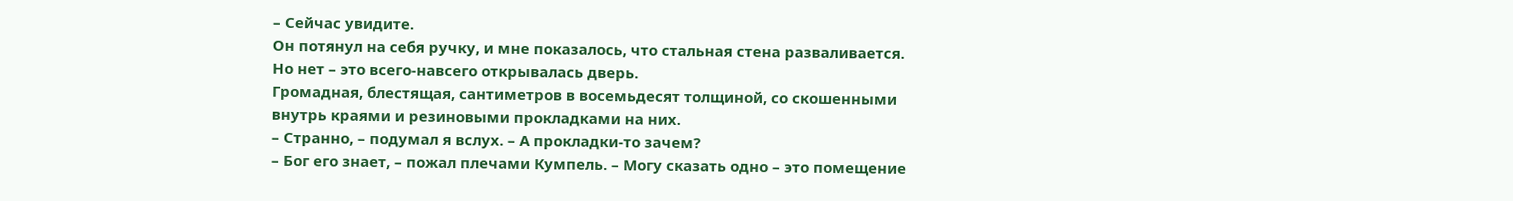– Сейчас увидите.
Он потянул на себя ручку, и мне показалось, что стальная стена разваливается. Но нет – это всего-навсего открывалась дверь.
Громадная, блестящая, сантиметров в восемьдесят толщиной, со скошенными внутрь краями и резиновыми прокладками на них.
– Странно, – подумал я вслух. – А прокладки-то зачем?
– Бог его знает, – пожал плечами Кумпель. – Могу сказать одно – это помещение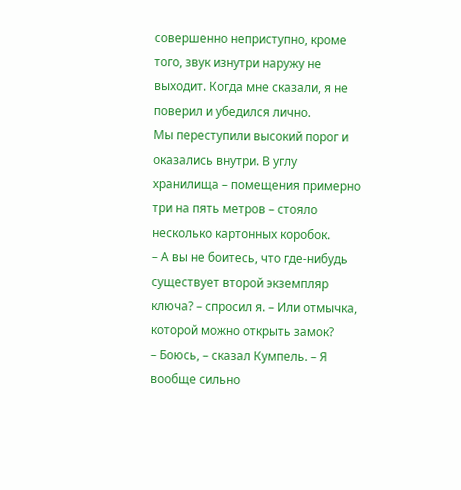совершенно неприступно, кроме того, звук изнутри наружу не выходит. Когда мне сказали, я не поверил и убедился лично.
Мы переступили высокий порог и оказались внутри. В углу хранилища – помещения примерно три на пять метров – стояло несколько картонных коробок.
– А вы не боитесь, что где-нибудь существует второй экземпляр ключа? – спросил я. – Или отмычка, которой можно открыть замок?
– Боюсь, – сказал Кумпель. – Я вообще сильно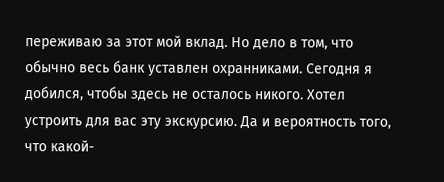переживаю за этот мой вклад. Но дело в том, что обычно весь банк уставлен охранниками. Сегодня я добился, чтобы здесь не осталось никого. Хотел устроить для вас эту экскурсию. Да и вероятность того, что какой-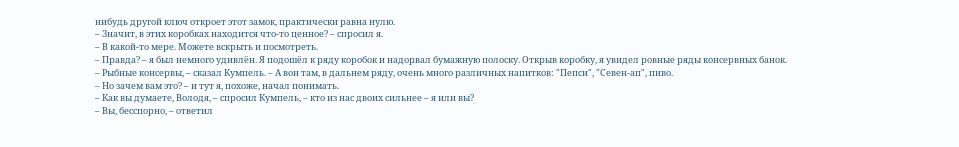нибудь другой ключ откроет этот замок, практически равна нулю.
– Значит, в этих коробках находится что-то ценное? – спросил я.
– В какой-то мере. Можете вскрыть и посмотреть.
– Правда? – я был немного удивлён. Я подошёл к ряду коробок и надорвал бумажную полоску. Открыв коробку, я увидел ровные ряды консервных банок.
– Рыбные консервы, – сказал Кумпель. – А вон там, в дальнем ряду, очень много различных напитков: "Пепси", "Севен-ап", пиво.
– Но зачем вам это? – и тут я, похоже, начал понимать.
– Как вы думаете, Володя, – спросил Кумпель, – кто из нас двоих сильнее – я или вы?
– Вы, бесспорно, – ответил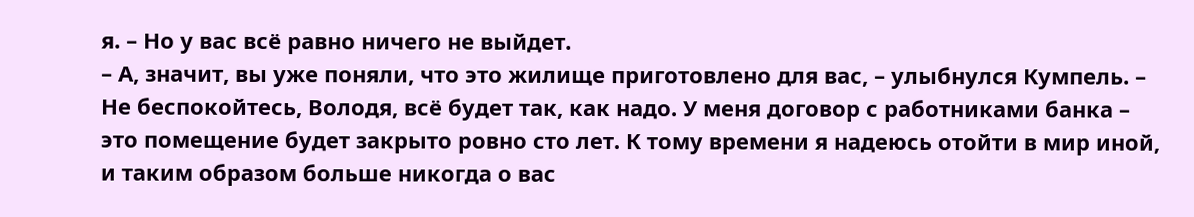я. – Но у вас всё равно ничего не выйдет.
– А, значит, вы уже поняли, что это жилище приготовлено для вас, – улыбнулся Кумпель. – Не беспокойтесь, Володя, всё будет так, как надо. У меня договор с работниками банка – это помещение будет закрыто ровно сто лет. К тому времени я надеюсь отойти в мир иной, и таким образом больше никогда о вас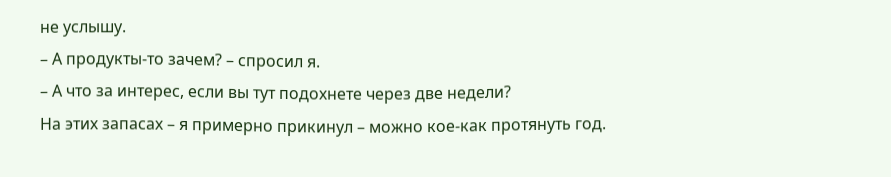не услышу.
– А продукты-то зачем? – спросил я.
– А что за интерес, если вы тут подохнете через две недели?
На этих запасах – я примерно прикинул – можно кое-как протянуть год.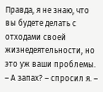Правда, я не знаю, что вы будете делать с отходами своей жизнедеятельности, но это уж ваши проблемы.
– А запах? – спросил я. –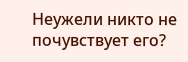Неужели никто не почувствует его?